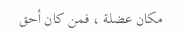مكان عضلة ، فمن كان أحق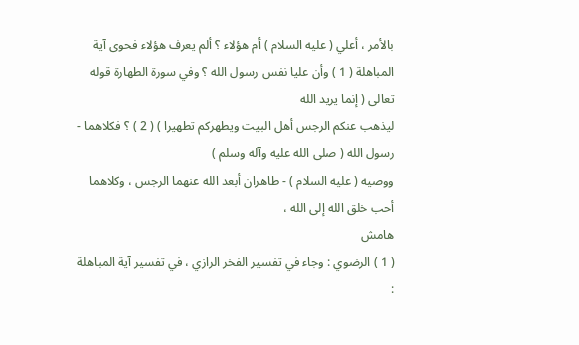بالأمر ، أعلي ( عليه السلام ) أم هؤلاء ؟ ألم يعرف هؤلاء فحوى آية
المباهلة ( 1 ) وأن عليا نفس رسول الله ؟ وفي سورة الطهارة قوله تعالى ( إنما يريد الله
ليذهب عنكم الرجس أهل البيت ويطهركم تطهيرا ) ( 2 ) ؟ فكلاهما - رسول الله ( صلى الله عليه وآله وسلم )
ووصيه ( عليه السلام ) - طاهران أبعد الله عنهما الرجس ، وكلاهما أحب خلق الله إلى الله ،
هامش
( 1 ) الرضوي : وجاء في تفسير الفخر الرازي ، في تفسير آية المباهلة :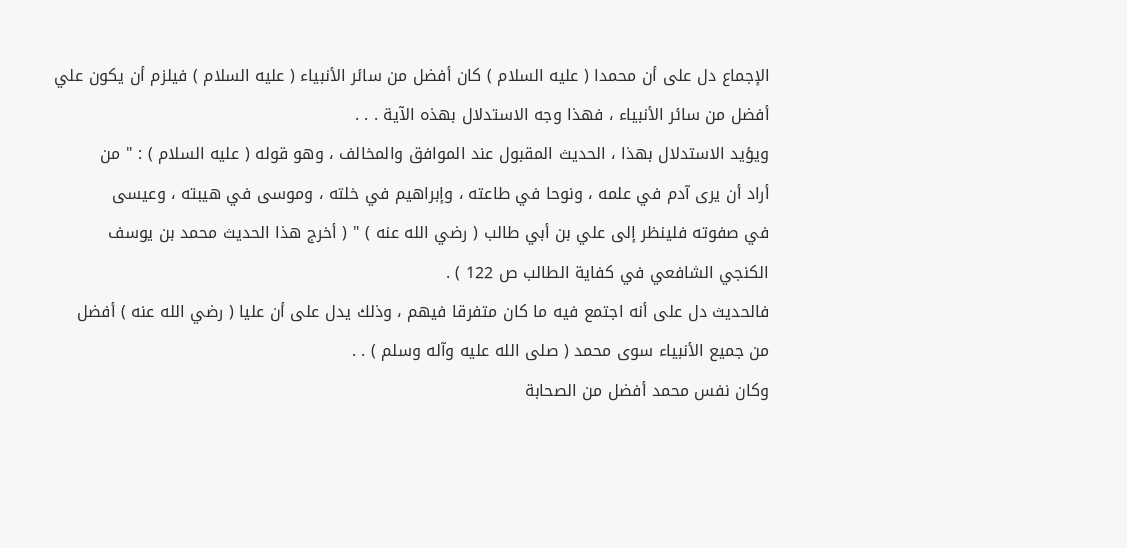الإجماع دل على أن محمدا ( عليه السلام ) كان أفضل من سائر الأنبياء ( عليه السلام ) فيلزم أن يكون علي
أفضل من سائر الأنبياء ، فهذا وجه الاستدلال بهذه الآية . . .
ويؤيد الاستدلال بهذا ، الحديث المقبول عند الموافق والمخالف ، وهو قوله ( عليه السلام ) : " من
أراد أن يرى آدم في علمه ، ونوحا في طاعته ، وإبراهيم في خلته ، وموسى في هيبته ، وعيسى
في صفوته فلينظر إلى علي بن أبي طالب ( رضي الله عنه ) " ( أخرج هذا الحديث محمد بن يوسف
الكنجي الشافعي في كفاية الطالب ص 122 ) .
فالحديث دل على أنه اجتمع فيه ما كان متفرقا فيهم ، وذلك يدل على أن عليا ( رضي الله عنه ) أفضل
من جميع الأنبياء سوى محمد ( صلى الله عليه وآله وسلم ) . .
وكان نفس محمد أفضل من الصحابة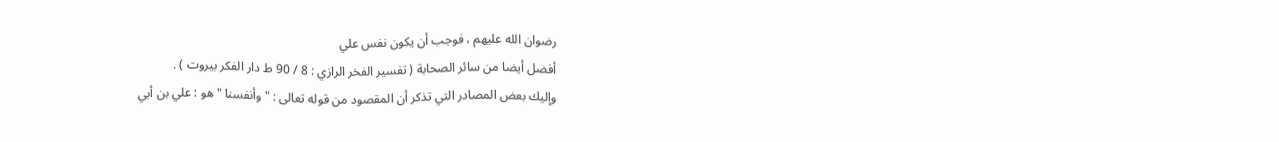رضوان الله عليهم ، فوجب أن يكون نفس علي
أفضل أيضا من سائر الصحابة ( تفسير الفخر الرازي : 8 / 90 ط دار الفكر بيروت ) .
وإليك بعض المصادر التي تذكر أن المقصود من قوله تعالى : " وأنفسنا " هو : علي بن أبي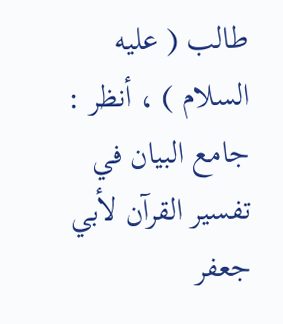طالب ( عليه السلام ) ، أنظر :
جامع البيان في تفسير القرآن لأبي جعفر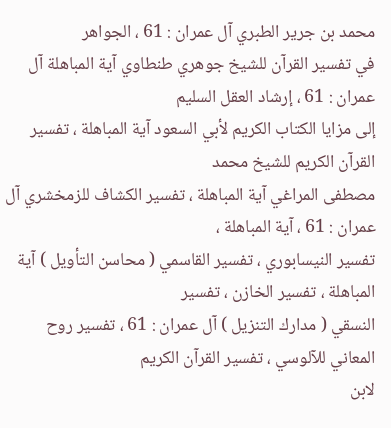محمد بن جرير الطبري آل عمران : 61 ، الجواهر
في تفسير القرآن للشيخ جوهري طنطاوي آية المباهلة آل عمران : 61 ، إرشاد العقل السليم
إلى مزايا الكتاب الكريم لأبي السعود آية المباهلة ، تفسير القرآن الكريم للشيخ محمد
مصطفى المراغي آية المباهلة ، تفسير الكشاف للزمخشري آل عمران : 61 ، آية المباهلة ،
تفسير النيسابوري ، تفسير القاسمي ( محاسن التأويل ) آية المباهلة ، تفسير الخازن ، تفسير
النسقي ( مدارك التنزيل ) آل عمران : 61 ، تفسير روح المعاني للآلوسي ، تفسير القرآن الكريم
لابن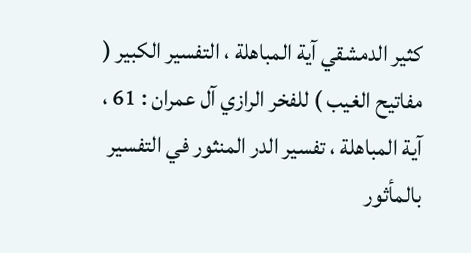كثير الدمشقي آية المباهلة ، التفسير الكبير ( مفاتيح الغيب ) للفخر الرازي آل عمران : 61 ،
آية المباهلة ، تفسير الدر المنثور في التفسير بالمأثور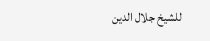للشيخ جلال الدين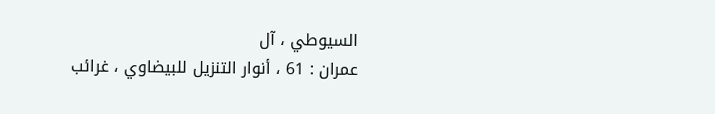السيوطي ، آل
عمران : 61 ، أنوار التنزيل للبيضاوي ، غرائب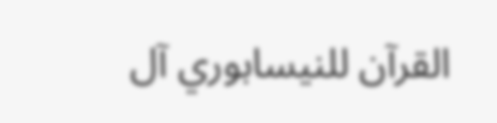القرآن للنيسابوري آل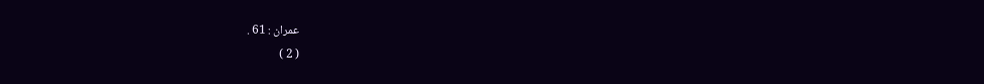عمران : 61 .
( 2 )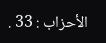الأحزاب : 33 .